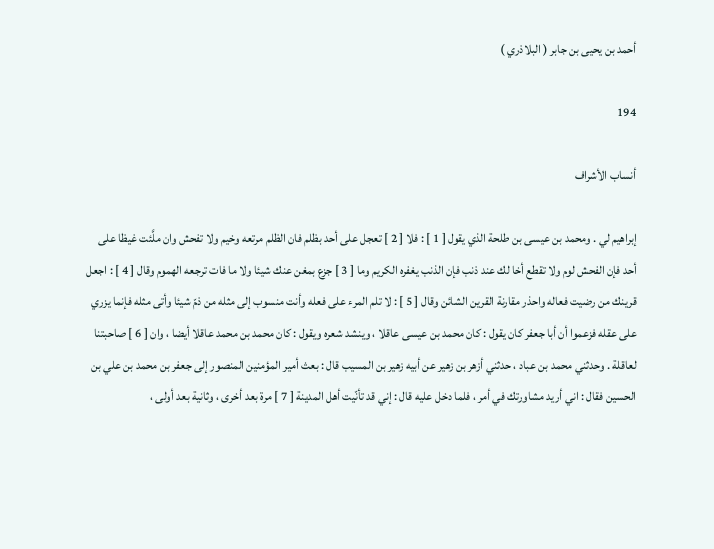أحمد بن يحيى بن جابر ( البلاذري )

194

أنساب الأشراف

إبراهيم لي . ومحمد بن عيسى بن طلحة الذي يقول [ 1 ] : فلا [ 2 ] تعجل على أحد بظلم فان الظلم مرتعه وخيم ولا تفحش وان ملَّئت غيظا على أحد فإن الفحش لوم ولا تقطع أخا لك عند ذنب فإن الذنب يغفره الكريم وما [ 3 ] جزع بمغن عنك شيئا ولا ما فات ترجعه الهموم وقال [ 4 ] : اجعل قرينك من رضيت فعاله واحذر مقارنة القرين الشائن وقال [ 5 ] : لا تلم المرء على فعله وأنت منسوب إلى مثله من ذمّ شيئا وأتى مثله فإنما يزري على عقله فزعموا أن أبا جعفر كان يقول : كان محمد بن عيسى عاقلا ، وينشد شعره ويقول : كان محمد بن محمد عاقلا أيضا ، وان [ 6 ] صاحبتنا لعاقلة . وحدثني محمد بن عباد ، حدثني أزهر بن زهير عن أبيه زهير بن المسيب قال : بعث أمير المؤمنين المنصور إلى جعفر بن محمد بن علي بن الحسين فقال : اني أريد مشاورتك في أمر ، فلما دخل عليه قال : إني قد تأنّيت أهل المدينة [ 7 ] مرة بعد أخرى ، وثانية بعد أولى ،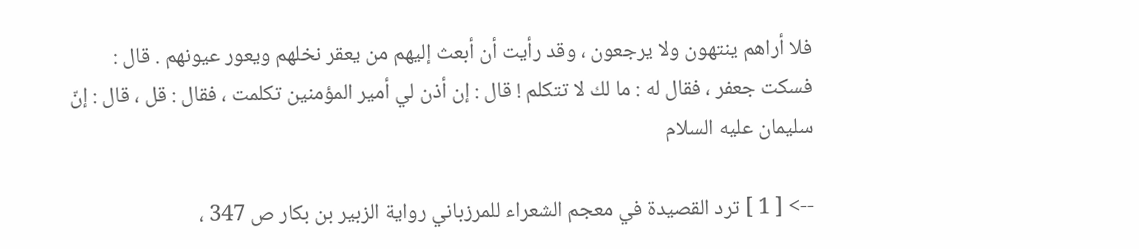فلا أراهم ينتهون ولا يرجعون ، وقد رأيت أن أبعث إليهم من يعقر نخلهم ويعور عيونهم . قال : فسكت جعفر ، فقال له : ما لك لا تتكلم ! قال : إن أذن لي أمير المؤمنين تكلمت ، فقال : قل ، قال : إنّ سليمان عليه السلام

--> [ 1 ] ترد القصيدة في معجم الشعراء للمرزباني رواية الزبير بن بكار ص 347 ،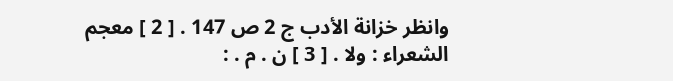وانظر خزانة الأدب ج 2 ص 147 . [ 2 ] معجم الشعراء : ولا . [ 3 ] ن . م . :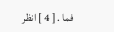فما . [ 4 ] انظر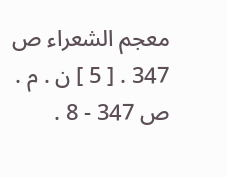معجم الشعراء ص 347 . [ 5 ] ن . م . ص 347 - 8 .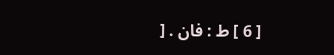[ 6 ] ط : فان . [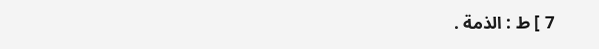7 ] ط : الذمة .